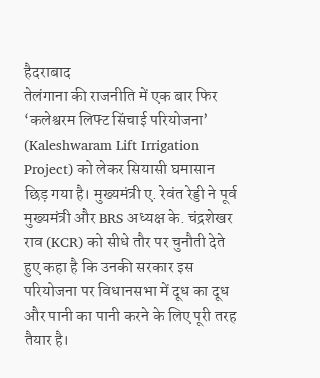हैदराबाद
तेलंगाना की राजनीति में एक बार फिर ‘कलेश्वरम लिफ्ट सिंचाई परियोजना’ (Kaleshwaram Lift Irrigation Project) को लेकर सियासी घमासान छिड़ गया है। मुख्यमंत्री ए. रेवंत रेड्डी ने पूर्व मुख्यमंत्री और BRS अध्यक्ष के. चंद्रशेखर राव (KCR) को सीधे तौर पर चुनौती देते हुए कहा है कि उनकी सरकार इस परियोजना पर विधानसभा में दूध का दूध और पानी का पानी करने के लिए पूरी तरह तैयार है।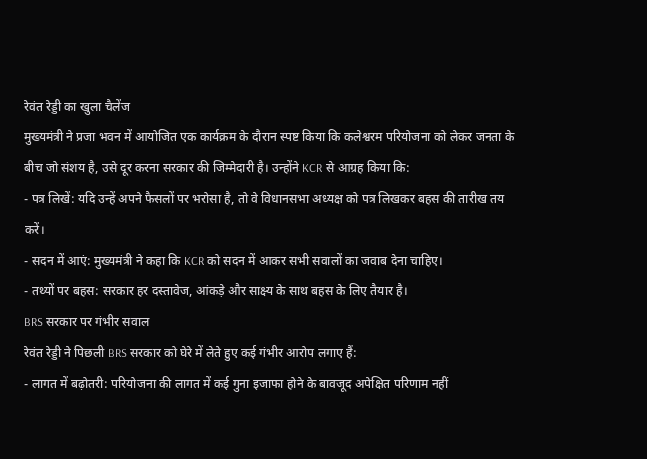रेवंत रेड्डी का खुला चैलेंज
मुख्यमंत्री ने प्रजा भवन में आयोजित एक कार्यक्रम के दौरान स्पष्ट किया कि कलेश्वरम परियोजना को लेकर जनता के बीच जो संशय है, उसे दूर करना सरकार की जिम्मेदारी है। उन्होंने KCR से आग्रह किया कि:
- पत्र लिखें: यदि उन्हें अपने फैसलों पर भरोसा है, तो वे विधानसभा अध्यक्ष को पत्र लिखकर बहस की तारीख तय करें।
- सदन में आएं: मुख्यमंत्री ने कहा कि KCR को सदन में आकर सभी सवालों का जवाब देना चाहिए।
- तथ्यों पर बहस: सरकार हर दस्तावेज, आंकड़े और साक्ष्य के साथ बहस के लिए तैयार है।
BRS सरकार पर गंभीर सवाल
रेवंत रेड्डी ने पिछली BRS सरकार को घेरे में लेते हुए कई गंभीर आरोप लगाए हैं:
- लागत में बढ़ोतरी: परियोजना की लागत में कई गुना इजाफा होने के बावजूद अपेक्षित परिणाम नहीं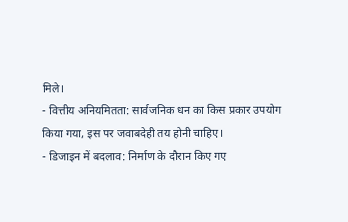मिले।
- वित्तीय अनियमितता: सार्वजनिक धन का किस प्रकार उपयोग किया गया, इस पर जवाबदेही तय होनी चाहिए।
- डिजाइन में बदलाव: निर्माण के दौरान किए गए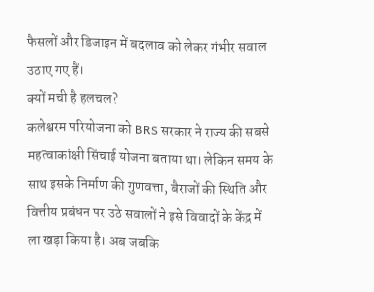फैसलों और डिजाइन में बदलाव को लेकर गंभीर सवाल उठाए गए हैं।
क्यों मची है हलचल?
कलेश्वरम परियोजना को BRS सरकार ने राज्य की सबसे महत्वाकांक्षी सिंचाई योजना बताया था। लेकिन समय के साथ इसके निर्माण की गुणवत्ता, बैराजों की स्थिति और वित्तीय प्रबंधन पर उठे सवालों ने इसे विवादों के केंद्र में ला खड़ा किया है। अब जबकि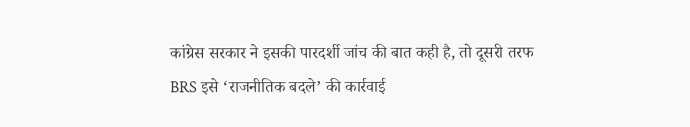कांग्रेस सरकार ने इसकी पारदर्शी जांच की बात कही है, तो दूसरी तरफ BRS इसे ‘राजनीतिक बदले’ की कार्रवाई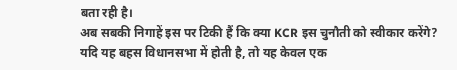बता रही है।
अब सबकी निगाहें इस पर टिकी हैं कि क्या KCR इस चुनौती को स्वीकार करेंगे? यदि यह बहस विधानसभा में होती है, तो यह केवल एक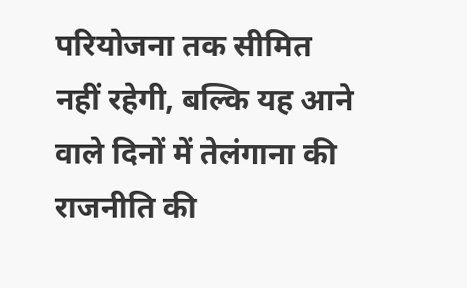परियोजना तक सीमित नहीं रहेगी, बल्कि यह आने वाले दिनों में तेलंगाना की राजनीति की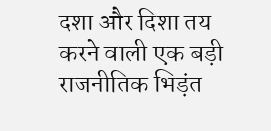दशा और दिशा तय करने वाली एक बड़ी राजनीतिक भिड़ंत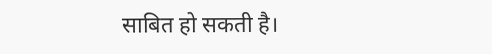साबित हो सकती है।